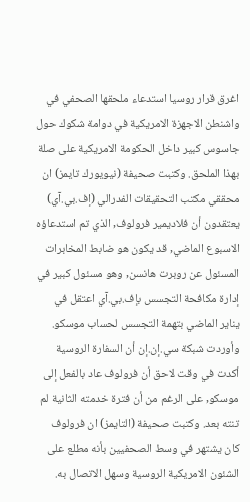اغرق قرار روسيا استدعاء ملحقها الصحفي في واشنطن الاجهزة الامريكية في دوامة شكوك حول جاسوس كبير داخل الحكومة الامريكية على صلة بهذا الملحق. وكتبت صحيفة (نيويورك تايمز) ان محققي مكتب التحقيقات الفدرالي (إف.بي.آي) يعتقدون أن فلاديمير فرولوف, الذي تم استدعاؤه الاسبوع الماضي, قد يكون هو ضابط المخابرات المسئول عن روبرت هانسن, وهو مسئول كبير في إدارة مكافحة التجسس بإف.بي.آي اعتقل في يناير الماضي بتهمة التجسس لحساب موسكو. وأوردت شبكة سي.إن.إن أن السفارة الروسية أكدت في وقت لاحق أن فرولوف عاد بالفعل إلى موسكو, على الرغم من أن فترة خدمته الثانية لم تنته بعد. وكتبت صحيفة (التايمز) ان فرولوف كان يشتهر في وسط الصحفيين بأنه مطلع على الشئون الامريكية الروسية وسهل الاتصال به.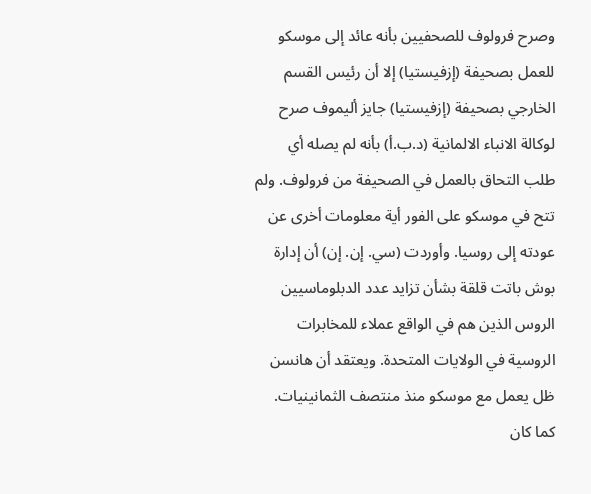وصرح فرولوف للصحفيين بأنه عائد إلى موسكو للعمل بصحيفة (إزفيستيا) إلا أن رئيس القسم الخارجي بصحيفة (إزفيستيا) جايز أليموف صرح لوكالة الانباء الالمانية (د.ب.أ) بأنه لم يصله أي طلب التحاق بالعمل في الصحيفة من فرولوف. ولم تتح في موسكو على الفور أية معلومات أخرى عن عودته إلى روسيا. وأوردت (سي. إن. إن) أن إدارة بوش باتت قلقة بشأن تزايد عدد الدبلوماسيين الروس الذين هم في الواقع عملاء للمخابرات الروسية في الولايات المتحدة. ويعتقد أن هانسن ظل يعمل مع موسكو منذ منتصف الثمانينيات. كما كان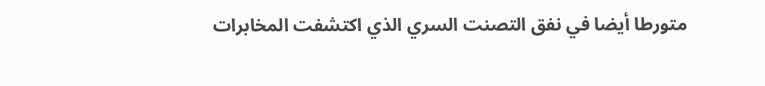متورطا أيضا في نفق التصنت السري الذي اكتشفت المخابرات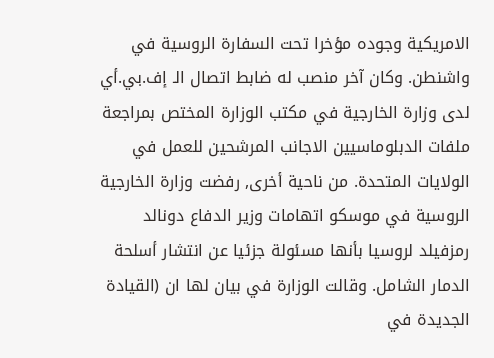الامريكية وجوده مؤخرا تحت السفارة الروسية في واشنطن. وكان آخر منصب له ضابط اتصال الـ إف.بي.أي لدى وزارة الخارجية في مكتب الوزارة المختص بمراجعة ملفات الدبلوماسيين الاجانب المرشحين للعمل في الولايات المتحدة. من ناحية أخرى, رفضت وزارة الخارجية الروسية في موسكو اتهامات وزير الدفاع دونالد رمزفيلد لروسيا بأنها مسئولة جزئيا عن انتشار أسلحة الدمار الشامل. وقالت الوزارة في بيان لها ان (القيادة الجديدة في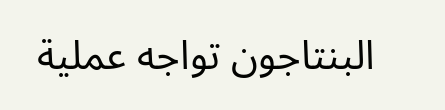البنتاجون تواجه عملية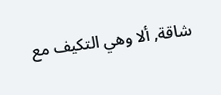شاقة, ألا وهي التكيف مع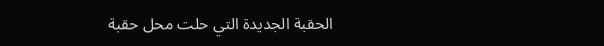الحقبة الجديدة التي حلت محل حقبة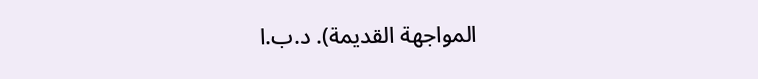المواجهة القديمة). د.ب.ا